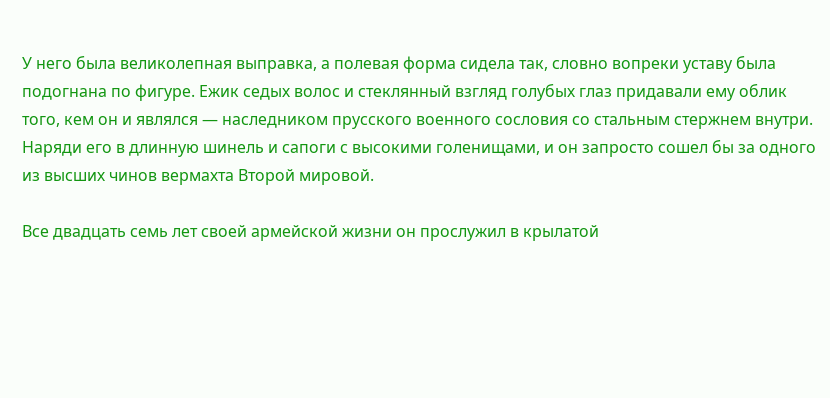У него была великолепная выправка, а полевая форма сидела так, словно вопреки уставу была подогнана по фигуре. Ежик седых волос и стеклянный взгляд голубых глаз придавали ему облик того, кем он и являлся — наследником прусского военного сословия со стальным стержнем внутри. Наряди его в длинную шинель и сапоги с высокими голенищами, и он запросто сошел бы за одного из высших чинов вермахта Второй мировой.

Все двадцать семь лет своей армейской жизни он прослужил в крылатой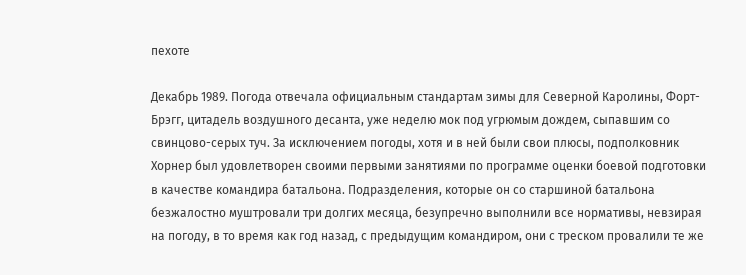пехоте

Декабрь 1989. Погода отвечала официальным стандартам зимы для Северной Каролины, Форт-Брэгг, цитадель воздушного десанта, уже неделю мок под угрюмым дождем, сыпавшим со свинцово-серых туч. За исключением погоды, хотя и в ней были свои плюсы, подполковник Хорнер был удовлетворен своими первыми занятиями по программе оценки боевой подготовки в качестве командира батальона. Подразделения, которые он со старшиной батальона безжалостно муштровали три долгих месяца, безупречно выполнили все нормативы, невзирая на погоду, в то время как год назад, с предыдущим командиром, они с треском провалили те же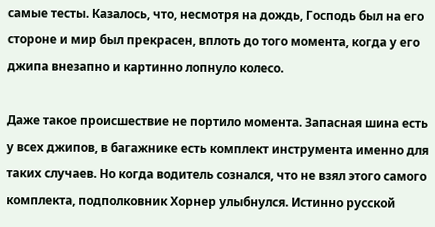самые тесты. Казалось, что, несмотря на дождь, Господь был на его стороне и мир был прекрасен, вплоть до того момента, когда у его джипа внезапно и картинно лопнуло колесо.

Даже такое происшествие не портило момента. Запасная шина есть у всех джипов, в багажнике есть комплект инструмента именно для таких случаев. Но когда водитель сознался, что не взял этого самого комплекта, подполковник Хорнер улыбнулся. Истинно русской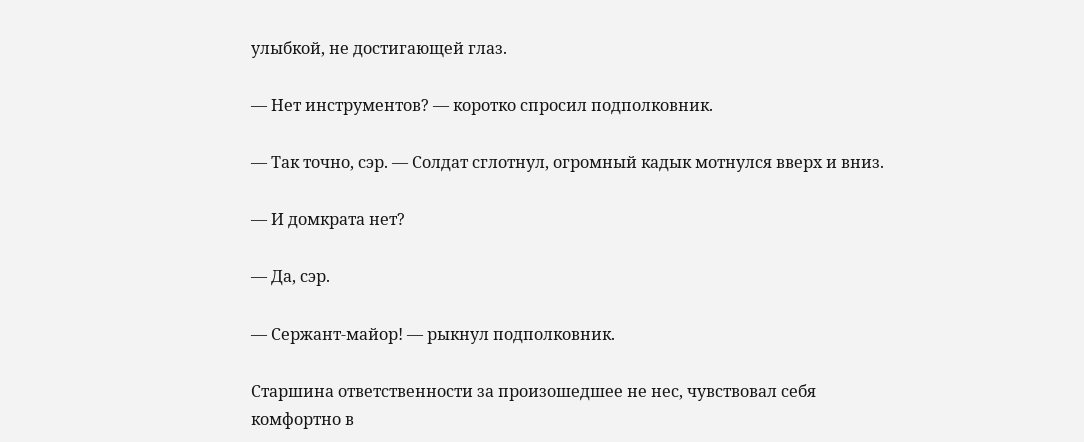улыбкой, не достигающей глаз.

— Нет инструментов? — коротко спросил подполковник.

— Так точно, сэр. — Солдат сглотнул, огромный кадык мотнулся вверх и вниз.

— И домкрата нет?

— Да, сэр.

— Сержант-майор! — рыкнул подполковник.

Старшина ответственности за произошедшее не нес, чувствовал себя комфортно в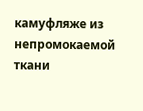камуфляже из непромокаемой ткани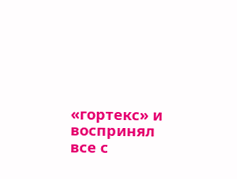«гортекс» и воспринял все с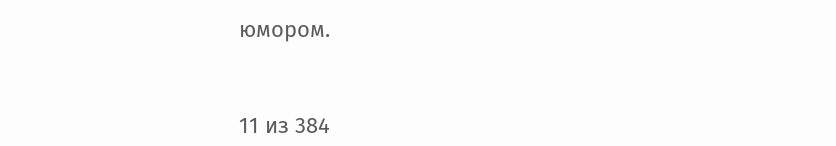юмором.



11 из 384